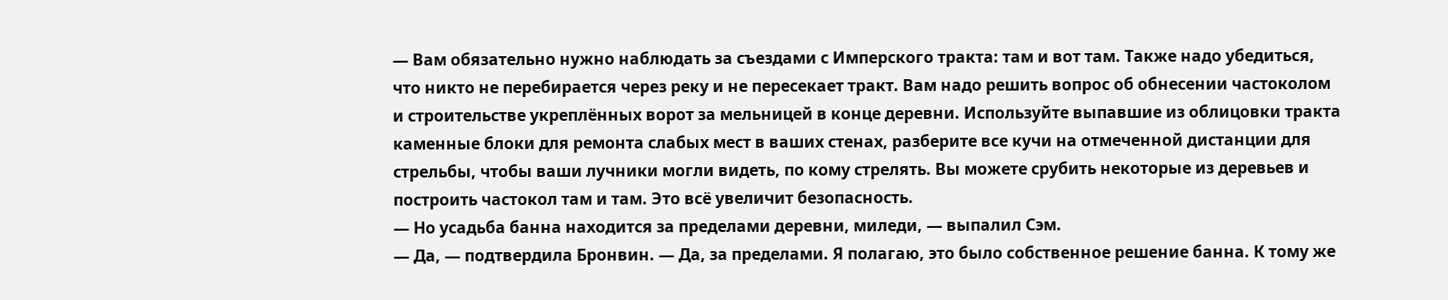— Вам обязательно нужно наблюдать за съездами с Имперского тракта: там и вот там. Также надо убедиться, что никто не перебирается через реку и не пересекает тракт. Вам надо решить вопрос об обнесении частоколом и строительстве укреплённых ворот за мельницей в конце деревни. Используйте выпавшие из облицовки тракта каменные блоки для ремонта слабых мест в ваших стенах, разберите все кучи на отмеченной дистанции для стрельбы, чтобы ваши лучники могли видеть, по кому стрелять. Вы можете срубить некоторые из деревьев и построить частокол там и там. Это всё увеличит безопасность.
— Но усадьба банна находится за пределами деревни, миледи, — выпалил Сэм.
— Да, — подтвердила Бронвин. — Да, за пределами. Я полагаю, это было собственное решение банна. К тому же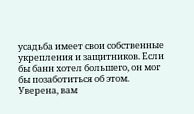усадьба имеет свои собственные укрепления и защитников. Если бы банн хотел большего, он мог бы позаботиться об этом. Уверена, вам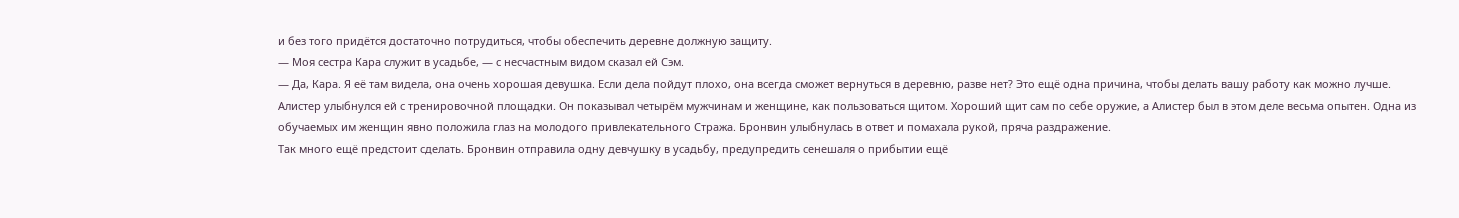и без того придётся достаточно потрудиться, чтобы обеспечить деревне должную защиту.
— Моя сестра Кара служит в усадьбе, — с несчастным видом сказал ей Сэм.
— Да, Кара. Я её там видела, она очень хорошая девушка. Если дела пойдут плохо, она всегда сможет вернуться в деревню, разве нет? Это ещё одна причина, чтобы делать вашу работу как можно лучше.
Алистер улыбнулся ей с тренировочной площадки. Он показывал четырём мужчинам и женщине, как пользоваться щитом. Хороший щит сам по себе оружие, а Алистер был в этом деле весьма опытен. Одна из обучаемых им женщин явно положила глаз на молодого привлекательного Стража. Бронвин улыбнулась в ответ и помахала рукой, пряча раздражение.
Так много ещё предстоит сделать. Бронвин отправила одну девчушку в усадьбу, предупредить сенешаля о прибытии ещё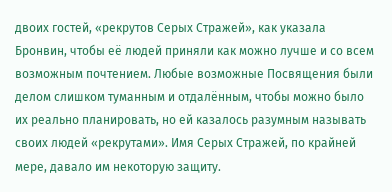двоих гостей, «рекрутов Серых Стражей», как указала Бронвин, чтобы её людей приняли как можно лучше и со всем возможным почтением. Любые возможные Посвящения были делом слишком туманным и отдалённым, чтобы можно было их реально планировать, но ей казалось разумным называть своих людей «рекрутами». Имя Серых Стражей, по крайней мере, давало им некоторую защиту.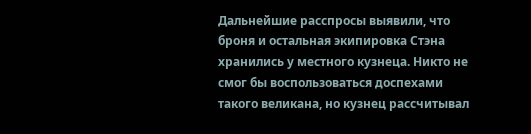Дальнейшие расспросы выявили, что броня и остальная экипировка Стэна хранились у местного кузнеца. Никто не смог бы воспользоваться доспехами такого великана, но кузнец рассчитывал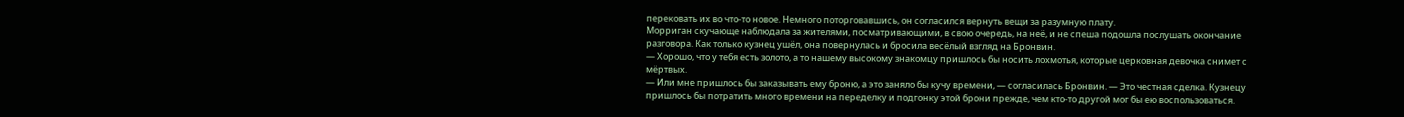перековать их во что-то новое. Немного поторговавшись, он согласился вернуть вещи за разумную плату.
Морриган скучающе наблюдала за жителями, посматривающими, в свою очередь, на неё, и не спеша подошла послушать окончание разговора. Как только кузнец ушёл, она повернулась и бросила весёлый взгляд на Бронвин.
— Хорошо, что у тебя есть золото, а то нашему высокому знакомцу пришлось бы носить лохмотья, которые церковная девочка снимет с мёртвых.
— Или мне пришлось бы заказывать ему броню, а это заняло бы кучу времени, — согласилась Бронвин. — Это честная сделка. Кузнецу пришлось бы потратить много времени на переделку и подгонку этой брони прежде, чем кто-то другой мог бы ею воспользоваться.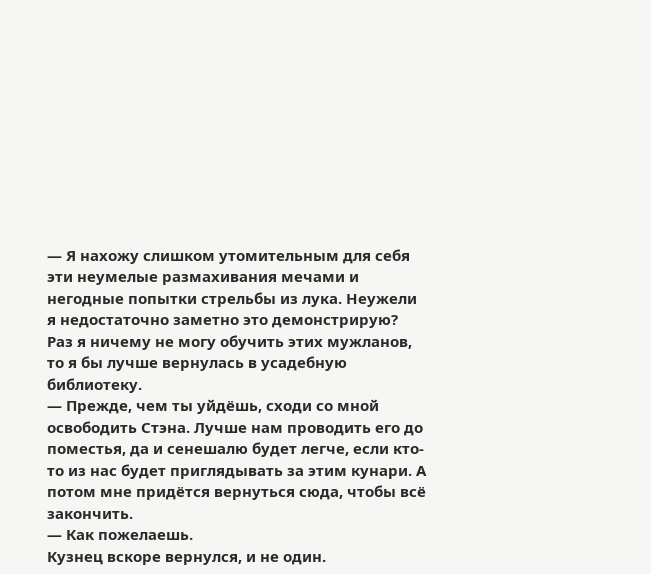— Я нахожу слишком утомительным для себя эти неумелые размахивания мечами и негодные попытки стрельбы из лука. Неужели я недостаточно заметно это демонстрирую? Раз я ничему не могу обучить этих мужланов, то я бы лучше вернулась в усадебную библиотеку.
— Прежде, чем ты уйдёшь, сходи со мной освободить Стэна. Лучше нам проводить его до поместья, да и сенешалю будет легче, если кто-то из нас будет приглядывать за этим кунари. А потом мне придётся вернуться сюда, чтобы всё закончить.
— Как пожелаешь.
Кузнец вскоре вернулся, и не один.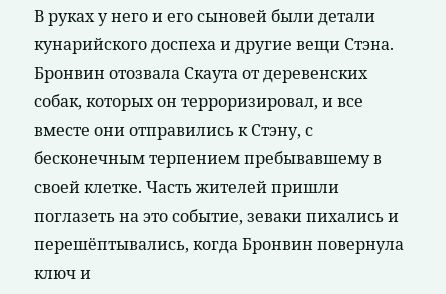В руках у него и его сыновей были детали кунарийского доспеха и другие вещи Стэна. Бронвин отозвала Скаута от деревенских собак, которых он терроризировал, и все вместе они отправились к Стэну, с бесконечным терпением пребывавшему в своей клетке. Часть жителей пришли поглазеть на это событие, зеваки пихались и перешёптывались, когда Бронвин повернула ключ и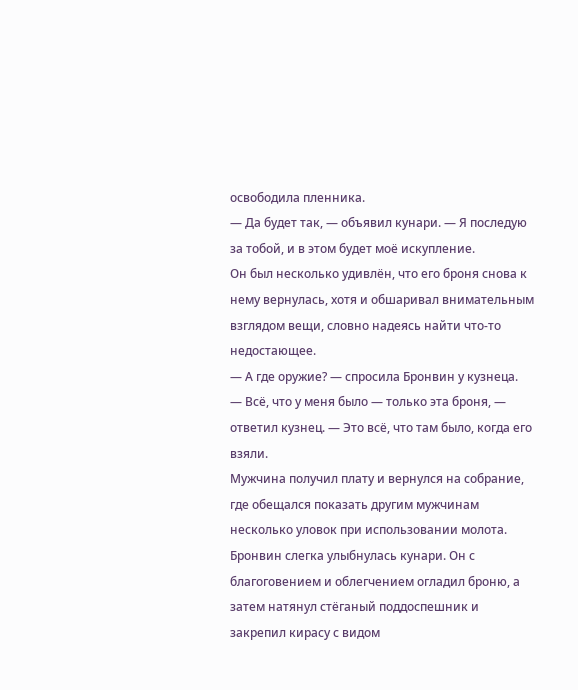освободила пленника.
— Да будет так, — объявил кунари. — Я последую за тобой, и в этом будет моё искупление.
Он был несколько удивлён, что его броня снова к нему вернулась, хотя и обшаривал внимательным взглядом вещи, словно надеясь найти что-то недостающее.
— А где оружие? — спросила Бронвин у кузнеца.
— Всё, что у меня было — только эта броня, — ответил кузнец. — Это всё, что там было, когда его взяли.
Мужчина получил плату и вернулся на собрание, где обещался показать другим мужчинам несколько уловок при использовании молота. Бронвин слегка улыбнулась кунари. Он с благоговением и облегчением огладил броню, а затем натянул стёганый поддоспешник и закрепил кирасу с видом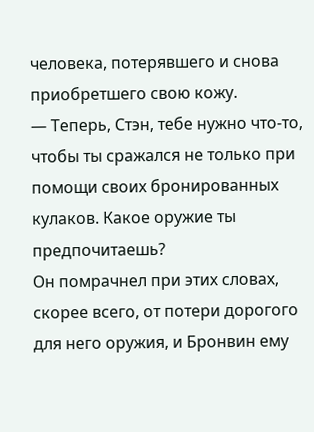человека, потерявшего и снова приобретшего свою кожу.
— Теперь, Стэн, тебе нужно что-то, чтобы ты сражался не только при помощи своих бронированных кулаков. Какое оружие ты предпочитаешь?
Он помрачнел при этих словах, скорее всего, от потери дорогого для него оружия, и Бронвин ему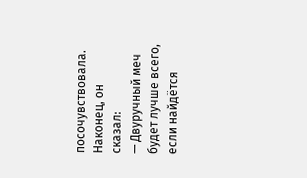посочувствовала. Наконец, он сказал:
— Двуручный меч будет лучше всего, если найдётся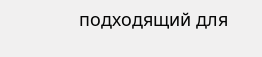подходящий для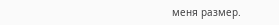меня размер.